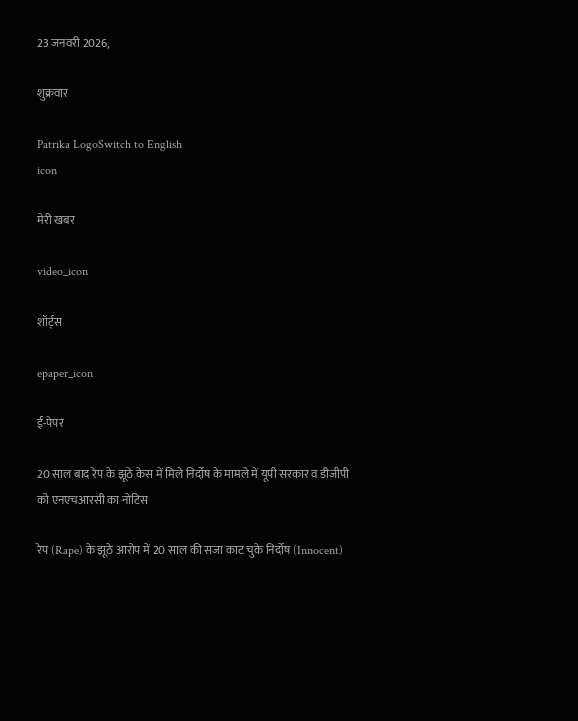23 जनवरी 2026,

शुक्रवार

Patrika LogoSwitch to English
icon

मेरी खबर

video_icon

शॉर्ट्स

epaper_icon

ई-पेपर

20 साल बाद रेप के झूठे केस में मिले निर्दोष के मामले में यूपी सरकार व डीजीपी को एनएचआरसी का नोटिस

रेप (Rape) के झूठे आरोप में 20 साल की सजा काट चुके निर्दोष (Innocent)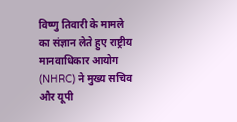विष्णु तिवारी के मामले का संज्ञान लेते हुए राष्ट्रीय मानवाधिकार आयोग (NHRC) ने मुख्य सचिव और यूपी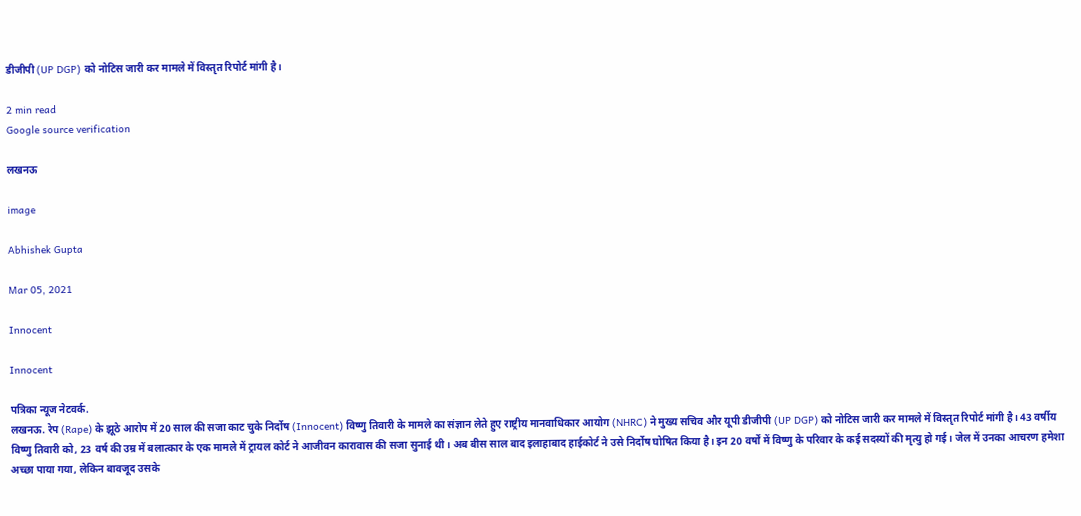डीजीपी (UP DGP) को नोटिस जारी कर मामले में विस्तृत रिपोर्ट मांगी है।

2 min read
Google source verification

लखनऊ

image

Abhishek Gupta

Mar 05, 2021

Innocent

Innocent

पत्रिका न्यूज नेटवर्क.
लखनऊ. रेप (Rape) के झूठे आरोप में 20 साल की सजा काट चुके निर्दोष (Innocent) विष्णु तिवारी के मामले का संज्ञान लेते हुए राष्ट्रीय मानवाधिकार आयोग (NHRC) ने मुख्य सचिव और यूपी डीजीपी (UP DGP) को नोटिस जारी कर मामले में विस्तृत रिपोर्ट मांगी है। 43 वर्षीय विष्णु तिवारी को, 23 वर्ष की उम्र में बलात्कार के एक मामले में ट्रायल कोर्ट ने आजीवन कारावास की सजा सुनाई थी। अब बीस साल बाद इलाहाबाद हाईकोर्ट ने उसे निर्दोष घोषित किया है। इन 20 वर्षों में विष्णु के परिवार के कई सदस्यों की मृत्यु हो गई। जेल में उनका आचरण हमेशा अच्छा पाया गया, लेकिन बावजूद उसके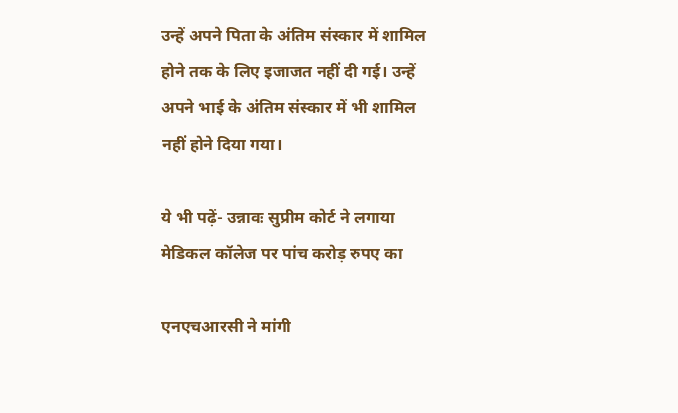उन्हें अपने पिता के अंतिम संस्कार में शामिल होने तक के लिए इजाजत नहीं दी गई। उन्हें अपने भाई के अंतिम संस्कार में भी शामिल नहीं होने दिया गया।

ये भी पढ़ें- उन्नावः सुप्रीम कोर्ट ने लगाया मेडिकल कॉलेज पर पांच करोड़ रुपए का

एनएचआरसी ने मांगी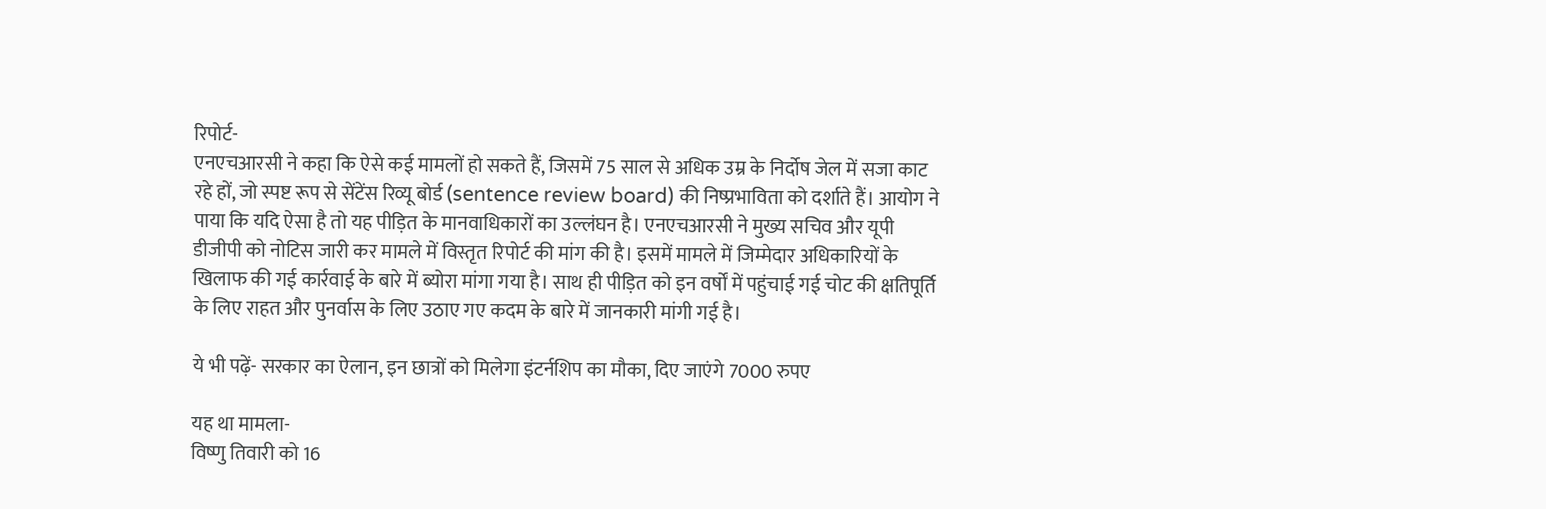रिपोर्ट-
एनएचआरसी ने कहा कि ऐसे कई मामलों हो सकते हैं, जिसमें 75 साल से अधिक उम्र के निर्दोष जेल में सजा काट रहे हों, जो स्पष्ट रूप से सेंटेंस रिव्यू बोर्ड (sentence review board) की निष्प्रभाविता को दर्शाते हैं। आयोग ने पाया कि यदि ऐसा है तो यह पीड़ित के मानवाधिकारों का उल्लंघन है। एनएचआरसी ने मुख्य सचिव और यूपी डीजीपी को नोटिस जारी कर मामले में विस्तृत रिपोर्ट की मांग की है। इसमें मामले में जिम्मेदार अधिकारियों के खिलाफ की गई कार्रवाई के बारे में ब्योरा मांगा गया है। साथ ही पीड़ित को इन वर्षों में पहुंचाई गई चोट की क्षतिपूर्ति के लिए राहत और पुनर्वास के लिए उठाए गए कदम के बारे में जानकारी मांगी गई है।

ये भी पढ़ें- सरकार का ऐलान, इन छात्रों को मिलेगा इंटर्नशिप का मौका, दिए जाएंगे 7000 रुपए

यह था मामला-
विष्णु तिवारी को 16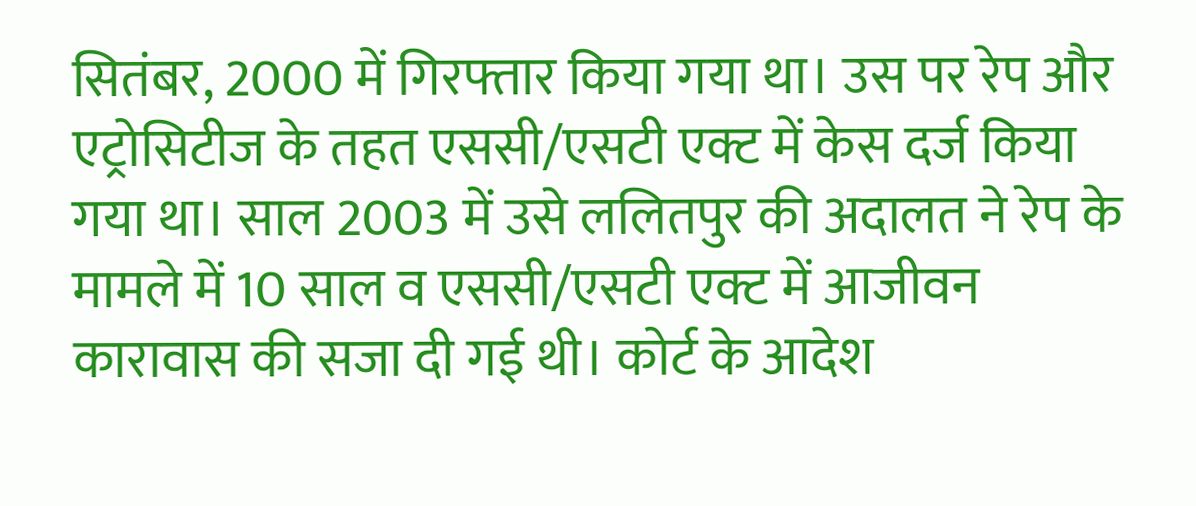सितंबर, 2000 में गिरफ्तार किया गया था। उस पर रेप और एट्रोसिटीज के तहत एससी/एसटी एक्ट में केस दर्ज किया गया था। साल 2003 में उसे ललितपुर की अदालत ने रेप के मामले में 10 साल व एससी/एसटी एक्ट में आजीवन कारावास की सजा दी गई थी। कोर्ट के आदेश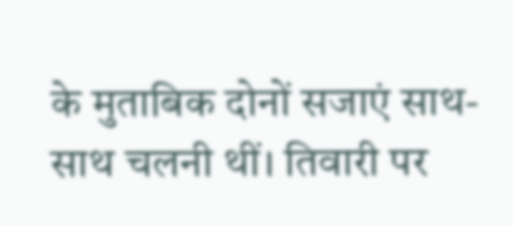के मुताबिक दोनों सजाएं साथ-साथ चलनी थीं। तिवारी पर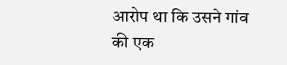आरोप था कि उसने गांव की एक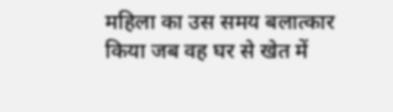महिला का उस समय बलात्कार किया जब वह घर से खेत में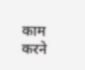काम करने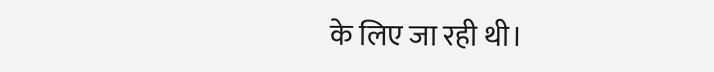के लिए जा रही थी।